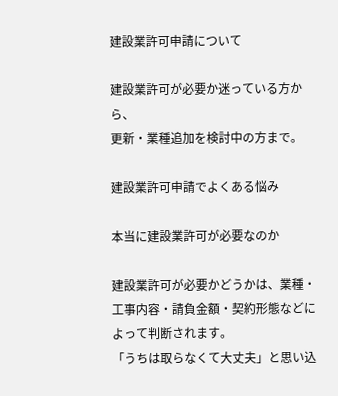建設業許可申請について

建設業許可が必要か迷っている方から、
更新・業種追加を検討中の方まで。

建設業許可申請でよくある悩み

本当に建設業許可が必要なのか

建設業許可が必要かどうかは、業種・工事内容・請負金額・契約形態などによって判断されます。
「うちは取らなくて大丈夫」と思い込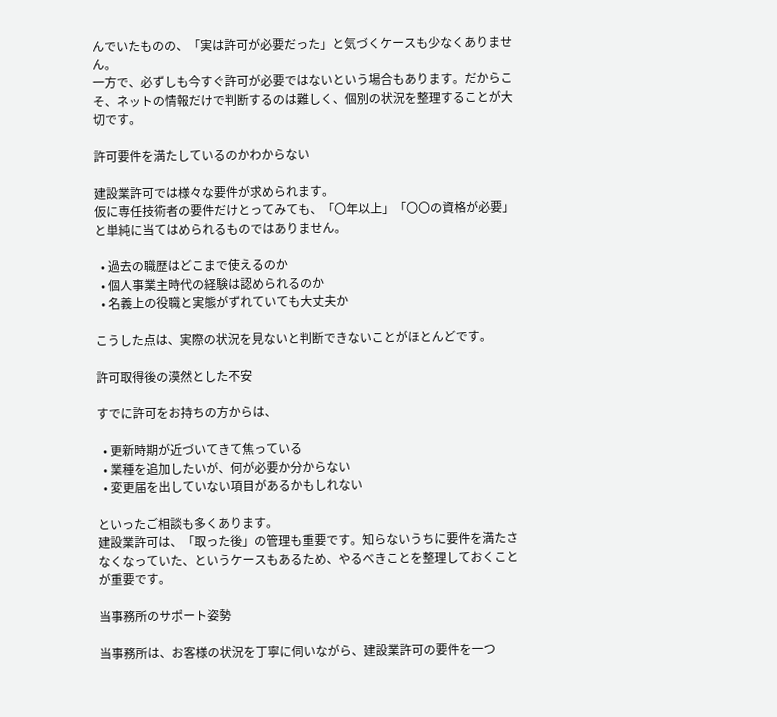んでいたものの、「実は許可が必要だった」と気づくケースも少なくありません。
一方で、必ずしも今すぐ許可が必要ではないという場合もあります。だからこそ、ネットの情報だけで判断するのは難しく、個別の状況を整理することが大切です。

許可要件を満たしているのかわからない

建設業許可では様々な要件が求められます。
仮に専任技術者の要件だけとってみても、「〇年以上」「〇〇の資格が必要」と単純に当てはめられるものではありません。

  • 過去の職歴はどこまで使えるのか
  • 個人事業主時代の経験は認められるのか
  • 名義上の役職と実態がずれていても大丈夫か

こうした点は、実際の状況を見ないと判断できないことがほとんどです。

許可取得後の漠然とした不安

すでに許可をお持ちの方からは、

  • 更新時期が近づいてきて焦っている
  • 業種を追加したいが、何が必要か分からない
  • 変更届を出していない項目があるかもしれない

といったご相談も多くあります。
建設業許可は、「取った後」の管理も重要です。知らないうちに要件を満たさなくなっていた、というケースもあるため、やるべきことを整理しておくことが重要です。

当事務所のサポート姿勢

当事務所は、お客様の状況を丁寧に伺いながら、建設業許可の要件を一つ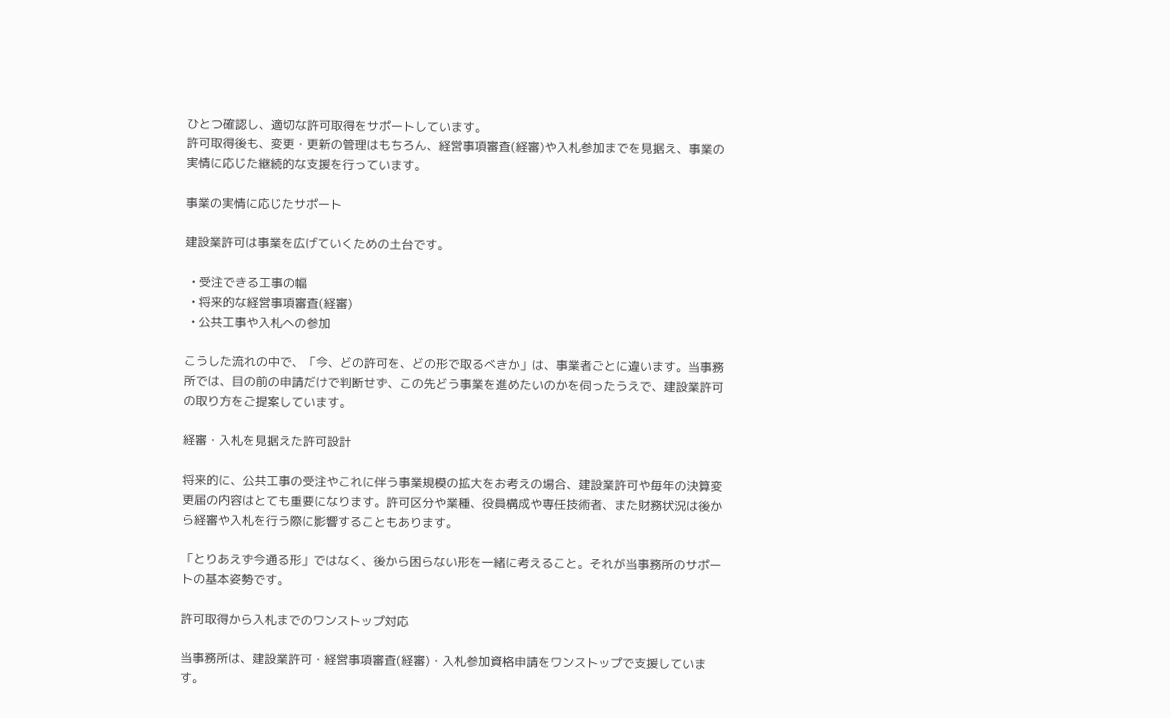ひとつ確認し、適切な許可取得をサポートしています。
許可取得後も、変更・更新の管理はもちろん、経営事項審査(経審)や入札参加までを見据え、事業の実情に応じた継続的な支援を行っています。

事業の実情に応じたサポート

建設業許可は事業を広げていくための土台です。

  • 受注できる工事の幅
  • 将来的な経営事項審査(経審)
  • 公共工事や入札への参加

こうした流れの中で、「今、どの許可を、どの形で取るべきか」は、事業者ごとに違います。当事務所では、目の前の申請だけで判断せず、この先どう事業を進めたいのかを伺ったうえで、建設業許可の取り方をご提案しています。

経審・入札を見据えた許可設計

将来的に、公共工事の受注やこれに伴う事業規模の拡大をお考えの場合、建設業許可や毎年の決算変更届の内容はとても重要になります。許可区分や業種、役員構成や専任技術者、また財務状況は後から経審や入札を行う際に影響することもあります。

「とりあえず今通る形」ではなく、後から困らない形を一緒に考えること。それが当事務所のサポートの基本姿勢です。

許可取得から入札までのワンストップ対応

当事務所は、建設業許可・経営事項審査(経審)・入札参加資格申請をワンストップで支援しています。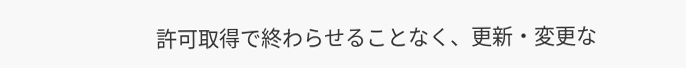許可取得で終わらせることなく、更新・変更な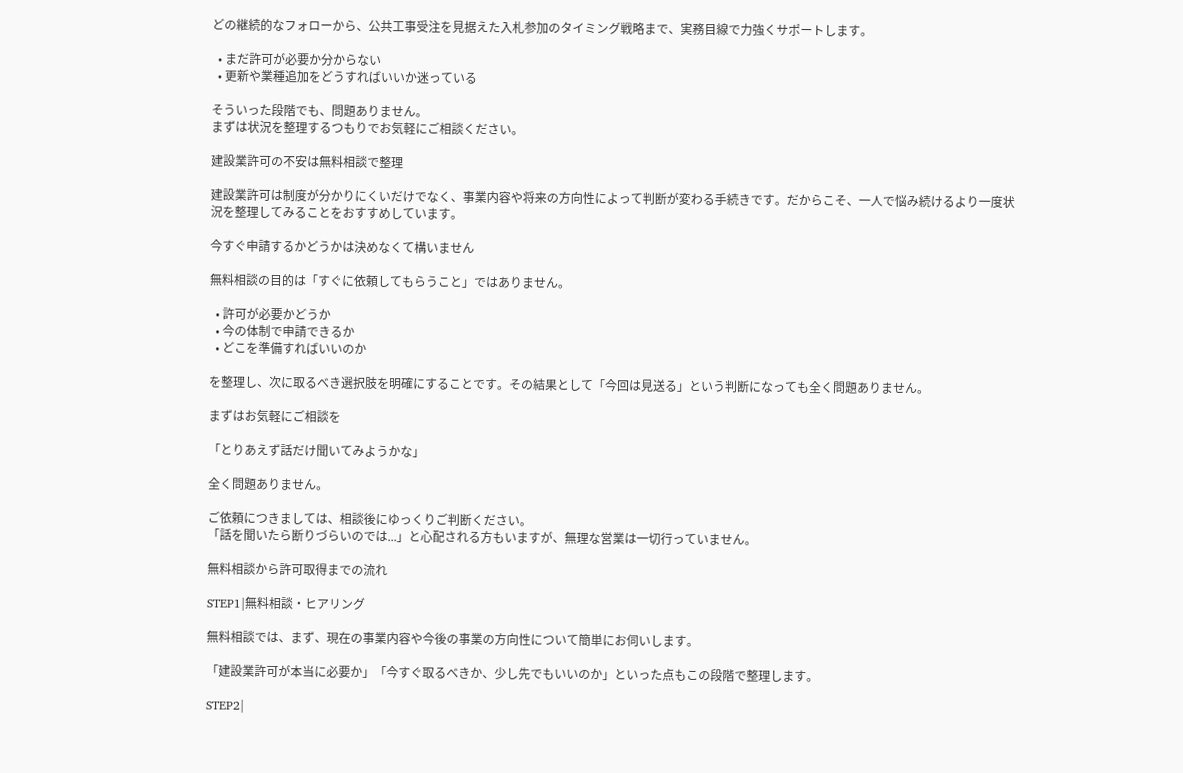どの継続的なフォローから、公共工事受注を見据えた入札参加のタイミング戦略まで、実務目線で力強くサポートします。

  • まだ許可が必要か分からない
  • 更新や業種追加をどうすればいいか迷っている

そういった段階でも、問題ありません。
まずは状況を整理するつもりでお気軽にご相談ください。

建設業許可の不安は無料相談で整理

建設業許可は制度が分かりにくいだけでなく、事業内容や将来の方向性によって判断が変わる手続きです。だからこそ、一人で悩み続けるより一度状況を整理してみることをおすすめしています。

今すぐ申請するかどうかは決めなくて構いません

無料相談の目的は「すぐに依頼してもらうこと」ではありません。

  • 許可が必要かどうか
  • 今の体制で申請できるか
  • どこを準備すればいいのか

を整理し、次に取るべき選択肢を明確にすることです。その結果として「今回は見送る」という判断になっても全く問題ありません。

まずはお気軽にご相談を

「とりあえず話だけ聞いてみようかな」

全く問題ありません。

ご依頼につきましては、相談後にゆっくりご判断ください。
「話を聞いたら断りづらいのでは...」と心配される方もいますが、無理な営業は一切行っていません。

無料相談から許可取得までの流れ

STEP1|無料相談・ヒアリング

無料相談では、まず、現在の事業内容や今後の事業の方向性について簡単にお伺いします。

「建設業許可が本当に必要か」「今すぐ取るべきか、少し先でもいいのか」といった点もこの段階で整理します。

STEP2|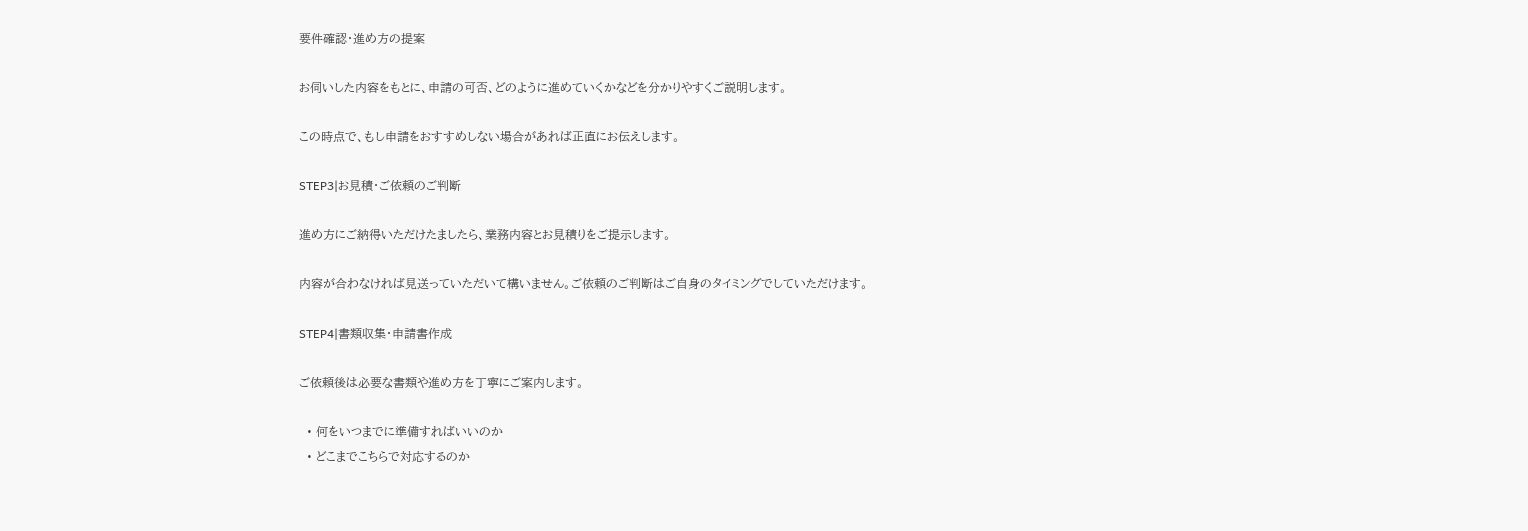要件確認・進め方の提案

お伺いした内容をもとに、申請の可否、どのように進めていくかなどを分かりやすくご説明します。

この時点で、もし申請をおすすめしない場合があれば正直にお伝えします。

STEP3|お見積・ご依頼のご判断

進め方にご納得いただけたましたら、業務内容とお見積りをご提示します。

内容が合わなければ見送っていただいて構いません。ご依頼のご判断はご自身のタイミングでしていただけます。

STEP4|書類収集・申請書作成

ご依頼後は必要な書類や進め方を丁寧にご案内します。

  • 何をいつまでに準備すればいいのか
  • どこまでこちらで対応するのか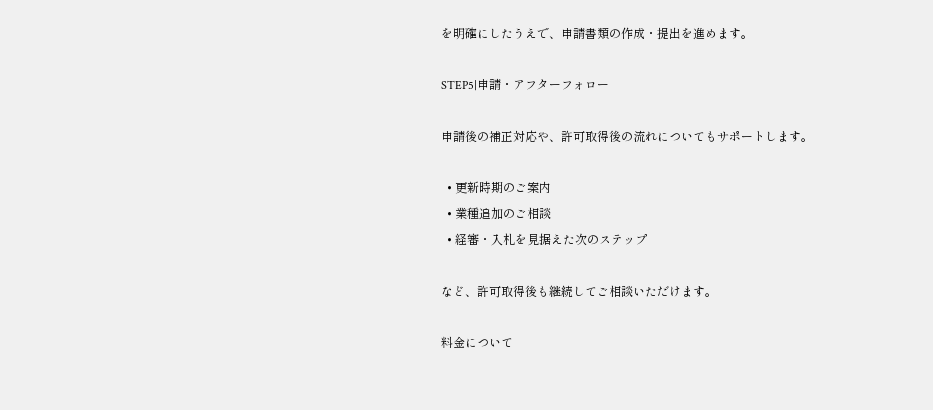を明確にしたうえで、申請書類の作成・提出を進めます。

STEP5|申請・アフターフォロー

申請後の補正対応や、許可取得後の流れについてもサポートします。

  • 更新時期のご案内
  • 業種追加のご相談
  • 経審・入札を見据えた次のステップ

など、許可取得後も継続してご相談いただけます。

料金について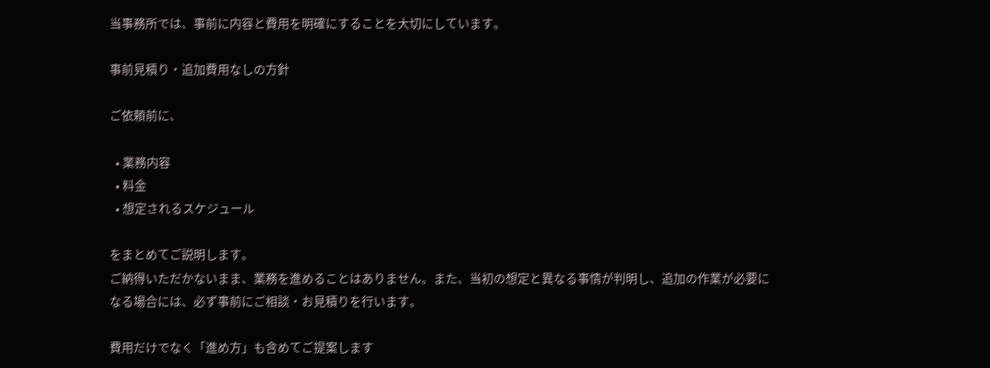当事務所では、事前に内容と費用を明確にすることを大切にしています。

事前見積り・追加費用なしの方針

ご依頼前に、

  • 業務内容
  • 料金
  • 想定されるスケジュール

をまとめてご説明します。
ご納得いただかないまま、業務を進めることはありません。また、当初の想定と異なる事情が判明し、追加の作業が必要になる場合には、必ず事前にご相談・お見積りを行います。

費用だけでなく「進め方」も含めてご提案します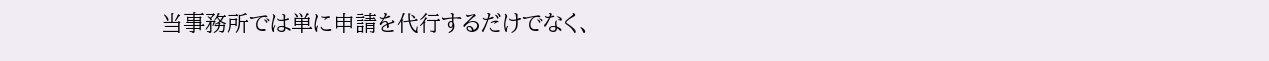当事務所では単に申請を代行するだけでなく、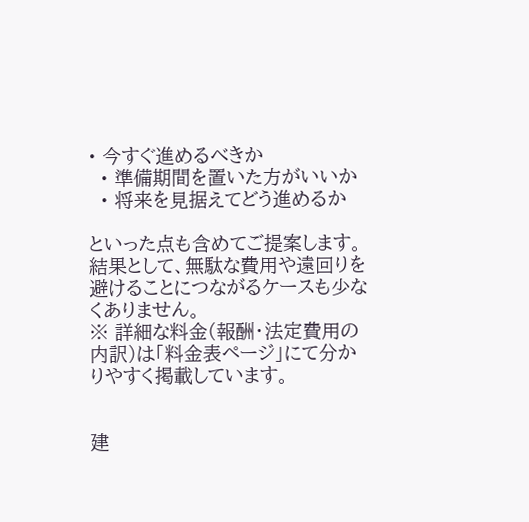• 今すぐ進めるべきか
  • 準備期間を置いた方がいいか
  • 将来を見据えてどう進めるか

といった点も含めてご提案します。
結果として、無駄な費用や遠回りを避けることにつながるケースも少なくありません。
※ 詳細な料金(報酬・法定費用の内訳)は「料金表ページ」にて分かりやすく掲載しています。


建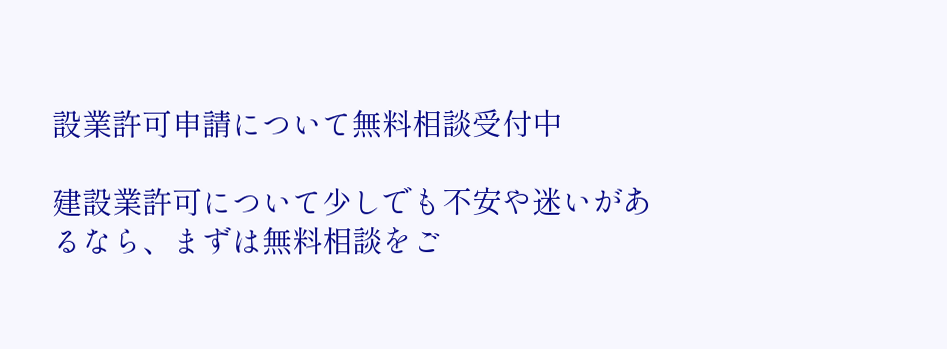設業許可申請について無料相談受付中

建設業許可について少しでも不安や迷いがあるなら、まずは無料相談をご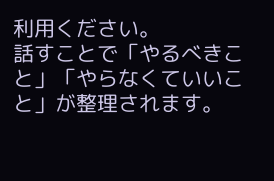利用ください。
話すことで「やるべきこと」「やらなくていいこと」が整理されます。